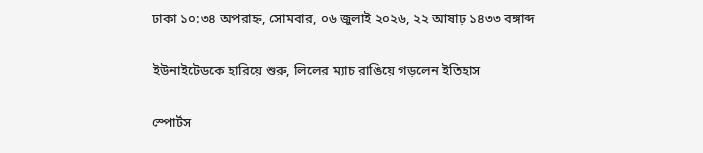ঢাকা ১০:৩৪ অপরাহ্ন, সোমবার, ০৬ জুলাই ২০২৬, ২২ আষাঢ় ১৪৩৩ বঙ্গাব্দ

ইউনাইটেডকে হারিয়ে শুরু, লিলের ম্যাচ রাঙিয়ে গড়লেন ইতিহাস

স্পোর্টস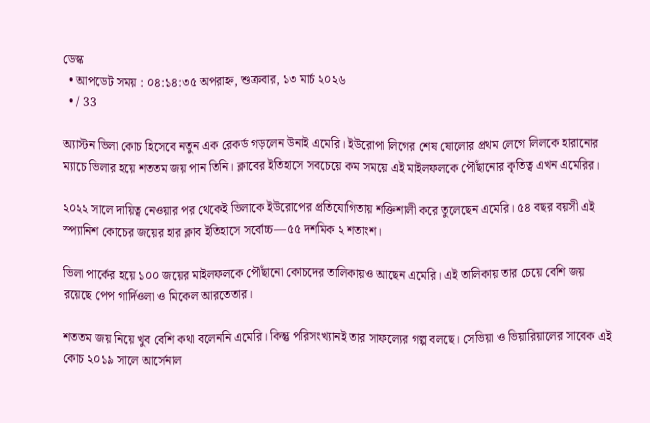ডেস্ক
  • আপডেট সময় : ০৪:১৪:৩৫ অপরাহ্ন, শুক্রবার, ১৩ মার্চ ২০২৬
  • / 33

অ্যাস্টন ভিলা কোচ হিসেবে নতুন এক রেকর্ড গড়লেন উনাই এমেরি। ইউরোপা লিগের শেষ ষোলোর প্রথম লেগে লিলকে হারানোর ম্যাচে ভিলার হয়ে শততম জয় পান তিনি। ক্লাবের ইতিহাসে সবচেয়ে কম সময়ে এই মাইলফলকে পৌঁছানোর কৃতিত্ব এখন এমেরির।

২০২২ সালে দায়িত্ব নেওয়ার পর থেকেই ভিলাকে ইউরোপের প্রতিযোগিতায় শক্তিশালী করে তুলেছেন এমেরি। ৫৪ বছর বয়সী এই স্প্যানিশ কোচের জয়ের হার ক্লাব ইতিহাসে সর্বোচ্চ—৫৫ দশমিক ২ শতাংশ।

ভিলা পার্কের হয়ে ১০০ জয়ের মাইলফলকে পৌঁছানো কোচদের তালিকায়ও আছেন এমেরি। এই তালিকায় তার চেয়ে বেশি জয় রয়েছে পেপ গার্দিওলা ও মিকেল আরতেতার।

শততম জয় নিয়ে খুব বেশি কথা বলেননি এমেরি। কিন্তু পরিসংখ্যানই তার সাফল্যের গল্প বলছে। সেভিয়া ও ভিয়ারিয়ালের সাবেক এই কোচ ২০১৯ সালে আর্সেনাল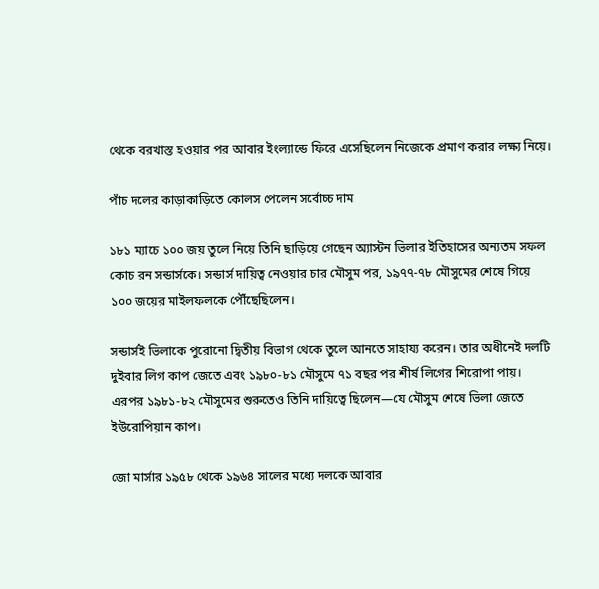থেকে বরখাস্ত হওয়ার পর আবার ইংল্যান্ডে ফিরে এসেছিলেন নিজেকে প্রমাণ করার লক্ষ্য নিয়ে।

পাঁচ দলের কাড়াকাড়িতে কোলস পেলেন সর্বোচ্চ দাম

১৮১ ম্যাচে ১০০ জয় তুলে নিয়ে তিনি ছাড়িয়ে গেছেন অ্যাস্টন ভিলার ইতিহাসের অন্যতম সফল কোচ রন সন্ডার্সকে। সন্ডার্স দায়িত্ব নেওয়ার চার মৌসুম পর, ১৯৭৭-৭৮ মৌসুমের শেষে গিয়ে ১০০ জয়ের মাইলফলকে পৌঁছেছিলেন।

সন্ডার্সই ভিলাকে পুরোনো দ্বিতীয় বিভাগ থেকে তুলে আনতে সাহায্য করেন। তার অধীনেই দলটি দুইবার লিগ কাপ জেতে এবং ১৯৮০-৮১ মৌসুমে ৭১ বছর পর শীর্ষ লিগের শিরোপা পায়। এরপর ১৯৮১-৮২ মৌসুমের শুরুতেও তিনি দায়িত্বে ছিলেন—যে মৌসুম শেষে ভিলা জেতে ইউরোপিয়ান কাপ।

জো মার্সার ১৯৫৮ থেকে ১৯৬৪ সালের মধ্যে দলকে আবার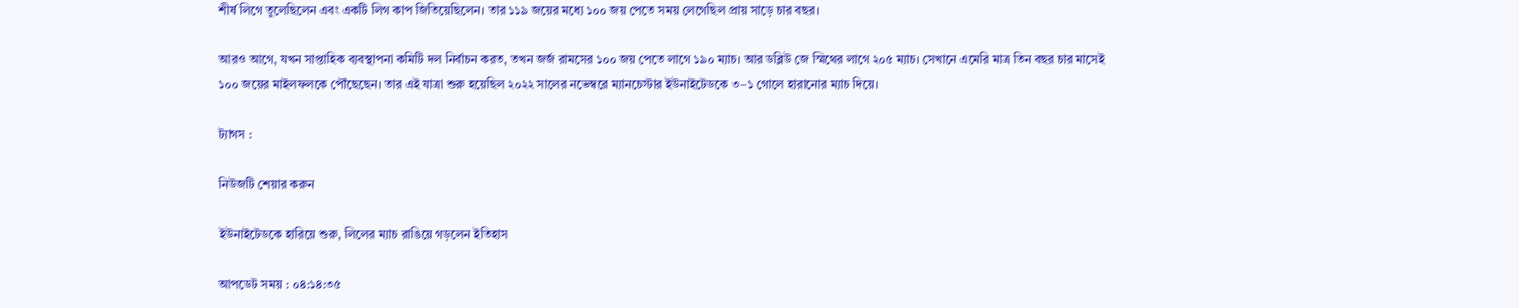শীর্ষ লিগে তুলেছিলেন এবং একটি লিগ কাপ জিতিয়েছিলেন। তার ১১৯ জয়ের মধ্যে ১০০ জয় পেতে সময় লেগেছিল প্রায় সাড়ে চার বছর।

আরও আগে, যখন সাপ্তাহিক ব্যবস্থাপনা কমিটি দল নির্বাচন করত, তখন জর্জ রামসের ১০০ জয় পেতে লাগে ১৯০ ম্যাচ। আর ডব্লিউ জে স্মিথের লাগে ২০৫ ম্যাচ। সেখানে এমেরি মাত্র তিন বছর চার মাসেই ১০০ জয়ের মাইলফলকে পৌঁছেছেন। তার এই যাত্রা শুরু হয়েছিল ২০২২ সালের নভেম্বরে ম্যানচেস্টার ইউনাইটেডকে ৩–১ গোলে হারানোর ম্যাচ দিয়ে।

ট্যাগস :

নিউজটি শেয়ার করুন

ইউনাইটেডকে হারিয়ে শুরু, লিলের ম্যাচ রাঙিয়ে গড়লেন ইতিহাস

আপডেট সময় : ০৪:১৪:৩৫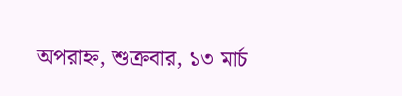অপরাহ্ন, শুক্রবার, ১৩ মার্চ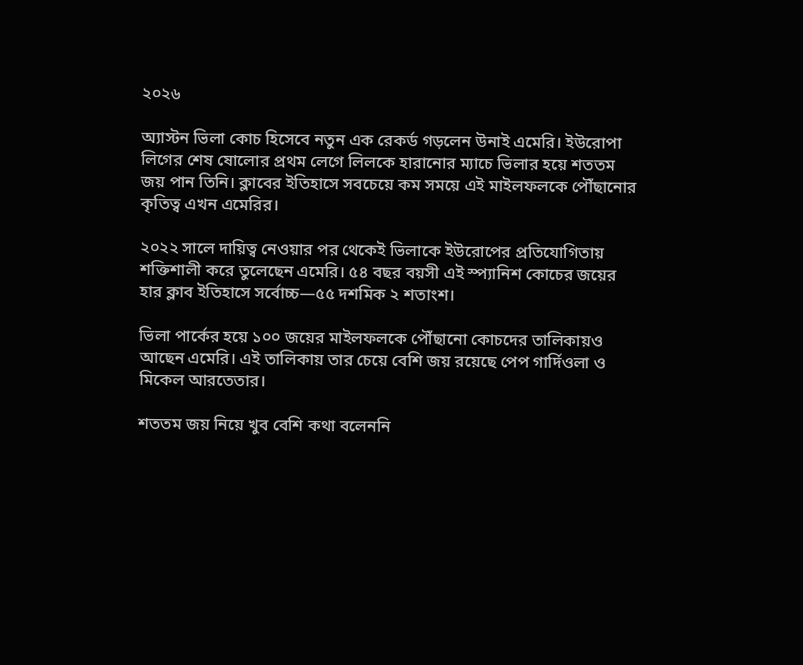২০২৬

অ্যাস্টন ভিলা কোচ হিসেবে নতুন এক রেকর্ড গড়লেন উনাই এমেরি। ইউরোপা লিগের শেষ ষোলোর প্রথম লেগে লিলকে হারানোর ম্যাচে ভিলার হয়ে শততম জয় পান তিনি। ক্লাবের ইতিহাসে সবচেয়ে কম সময়ে এই মাইলফলকে পৌঁছানোর কৃতিত্ব এখন এমেরির।

২০২২ সালে দায়িত্ব নেওয়ার পর থেকেই ভিলাকে ইউরোপের প্রতিযোগিতায় শক্তিশালী করে তুলেছেন এমেরি। ৫৪ বছর বয়সী এই স্প্যানিশ কোচের জয়ের হার ক্লাব ইতিহাসে সর্বোচ্চ—৫৫ দশমিক ২ শতাংশ।

ভিলা পার্কের হয়ে ১০০ জয়ের মাইলফলকে পৌঁছানো কোচদের তালিকায়ও আছেন এমেরি। এই তালিকায় তার চেয়ে বেশি জয় রয়েছে পেপ গার্দিওলা ও মিকেল আরতেতার।

শততম জয় নিয়ে খুব বেশি কথা বলেননি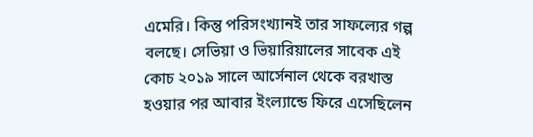এমেরি। কিন্তু পরিসংখ্যানই তার সাফল্যের গল্প বলছে। সেভিয়া ও ভিয়ারিয়ালের সাবেক এই কোচ ২০১৯ সালে আর্সেনাল থেকে বরখাস্ত হওয়ার পর আবার ইংল্যান্ডে ফিরে এসেছিলেন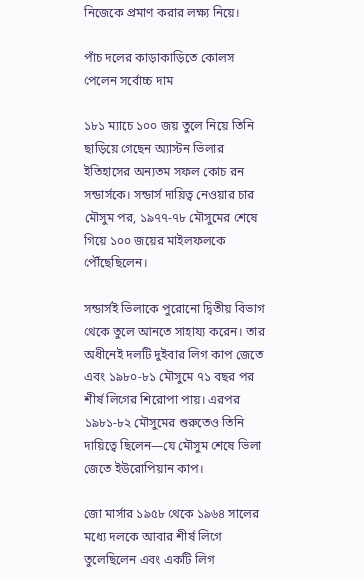নিজেকে প্রমাণ করার লক্ষ্য নিয়ে।

পাঁচ দলের কাড়াকাড়িতে কোলস পেলেন সর্বোচ্চ দাম

১৮১ ম্যাচে ১০০ জয় তুলে নিয়ে তিনি ছাড়িয়ে গেছেন অ্যাস্টন ভিলার ইতিহাসের অন্যতম সফল কোচ রন সন্ডার্সকে। সন্ডার্স দায়িত্ব নেওয়ার চার মৌসুম পর, ১৯৭৭-৭৮ মৌসুমের শেষে গিয়ে ১০০ জয়ের মাইলফলকে পৌঁছেছিলেন।

সন্ডার্সই ভিলাকে পুরোনো দ্বিতীয় বিভাগ থেকে তুলে আনতে সাহায্য করেন। তার অধীনেই দলটি দুইবার লিগ কাপ জেতে এবং ১৯৮০-৮১ মৌসুমে ৭১ বছর পর শীর্ষ লিগের শিরোপা পায়। এরপর ১৯৮১-৮২ মৌসুমের শুরুতেও তিনি দায়িত্বে ছিলেন—যে মৌসুম শেষে ভিলা জেতে ইউরোপিয়ান কাপ।

জো মার্সার ১৯৫৮ থেকে ১৯৬৪ সালের মধ্যে দলকে আবার শীর্ষ লিগে তুলেছিলেন এবং একটি লিগ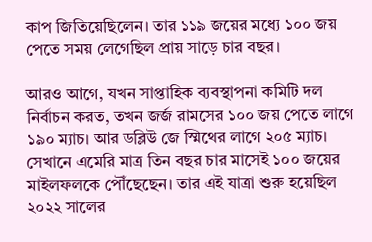কাপ জিতিয়েছিলেন। তার ১১৯ জয়ের মধ্যে ১০০ জয় পেতে সময় লেগেছিল প্রায় সাড়ে চার বছর।

আরও আগে, যখন সাপ্তাহিক ব্যবস্থাপনা কমিটি দল নির্বাচন করত, তখন জর্জ রামসের ১০০ জয় পেতে লাগে ১৯০ ম্যাচ। আর ডব্লিউ জে স্মিথের লাগে ২০৫ ম্যাচ। সেখানে এমেরি মাত্র তিন বছর চার মাসেই ১০০ জয়ের মাইলফলকে পৌঁছেছেন। তার এই যাত্রা শুরু হয়েছিল ২০২২ সালের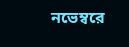নভেম্বরে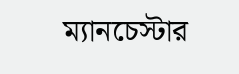ম্যানচেস্টার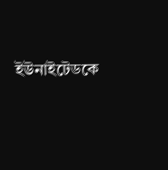ইউনাইটেডকে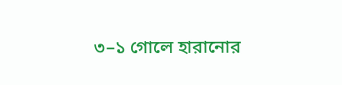৩–১ গোলে হারানোর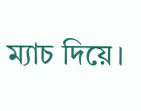ম্যাচ দিয়ে।